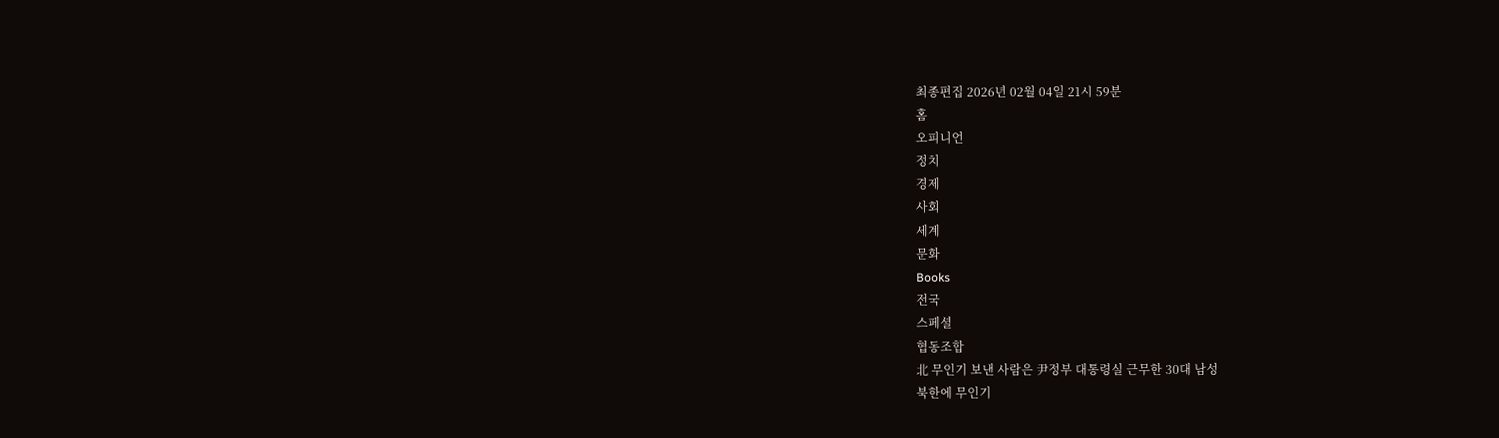최종편집 2026년 02월 04일 21시 59분
홈
오피니언
정치
경제
사회
세계
문화
Books
전국
스페셜
협동조합
北 무인기 보낸 사람은 尹정부 대통령실 근무한 30대 남성
북한에 무인기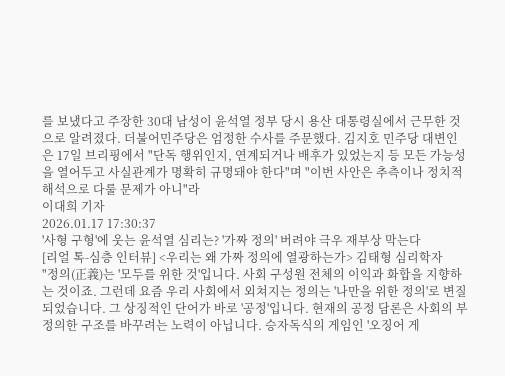를 보냈다고 주장한 30대 남성이 윤석열 정부 당시 용산 대통령실에서 근무한 것으로 알려졌다. 더불어민주당은 엄정한 수사를 주문했다. 김지호 민주당 대변인은 17일 브리핑에서 "단독 행위인지, 연계되거나 배후가 있었는지 등 모든 가능성을 열어두고 사실관계가 명확히 규명돼야 한다"며 "이번 사안은 추측이나 정치적 해석으로 다룰 문제가 아니"라
이대희 기자
2026.01.17 17:30:37
'사형 구형'에 웃는 윤석열 심리는? '가짜 정의' 버려야 극우 재부상 막는다
[리얼 톡-심층 인터뷰] <우리는 왜 가짜 정의에 열광하는가> 김태형 심리학자
"정의(正義)는 '모두를 위한 것'입니다. 사회 구성원 전체의 이익과 화합을 지향하는 것이죠. 그런데 요즘 우리 사회에서 외쳐지는 정의는 '나만을 위한 정의'로 변질되었습니다. 그 상징적인 단어가 바로 '공정'입니다. 현재의 공정 담론은 사회의 부정의한 구조를 바꾸려는 노력이 아닙니다. 승자독식의 게임인 '오징어 게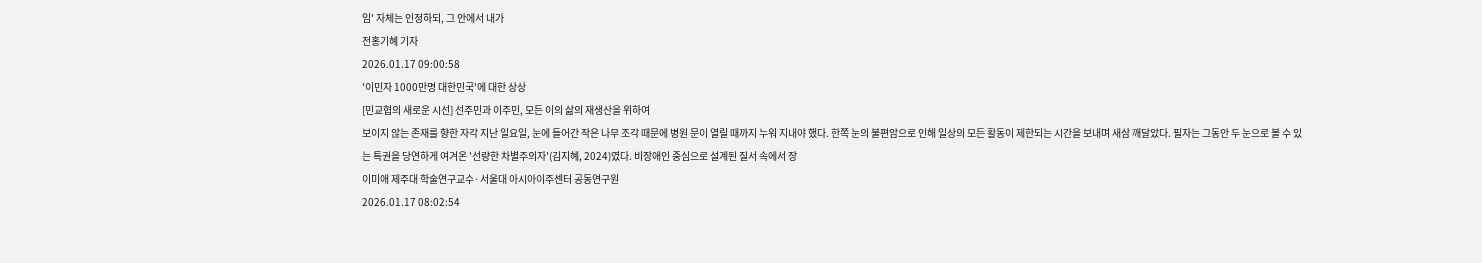임' 자체는 인정하되, 그 안에서 내가
전홍기혜 기자
2026.01.17 09:00:58
'이민자 1000만명 대한민국'에 대한 상상
[민교협의 새로운 시선] 선주민과 이주민, 모든 이의 삶의 재생산을 위하여
보이지 않는 존재를 향한 자각 지난 일요일, 눈에 들어간 작은 나무 조각 때문에 병원 문이 열릴 때까지 누워 지내야 했다. 한쪽 눈의 불편암으로 인해 일상의 모든 활동이 제한되는 시간을 보내며 새삼 깨달았다. 필자는 그동안 두 눈으로 볼 수 있는 특권을 당연하게 여겨온 '선량한 차별주의자'(김지혜, 2024)였다. 비장애인 중심으로 설계된 질서 속에서 장
이미애 제주대 학술연구교수·서울대 아시아이주센터 공동연구원
2026.01.17 08:02:54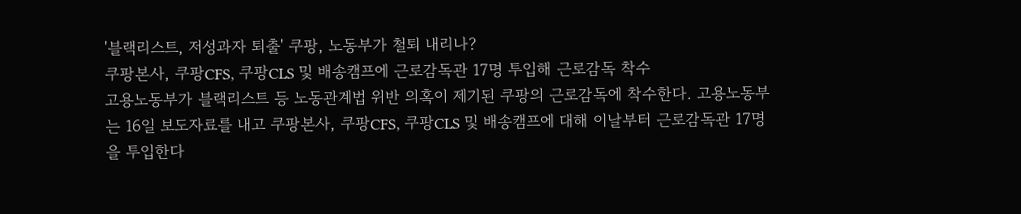'블랙리스트, 저성과자 퇴출' 쿠팡, 노동부가 철퇴 내리나?
쿠팡본사, 쿠팡CFS, 쿠팡CLS 및 배송캠프에 근로감독관 17명 투입해 근로감독 착수
고용노동부가 블랙리스트 등 노동관계법 위반 의혹이 제기된 쿠팡의 근로감독에 착수한다. 고용노동부는 16일 보도자료를 내고 쿠팡본사, 쿠팡CFS, 쿠팡CLS 및 배송캠프에 대해 이날부터 근로감독관 17명을 투입한다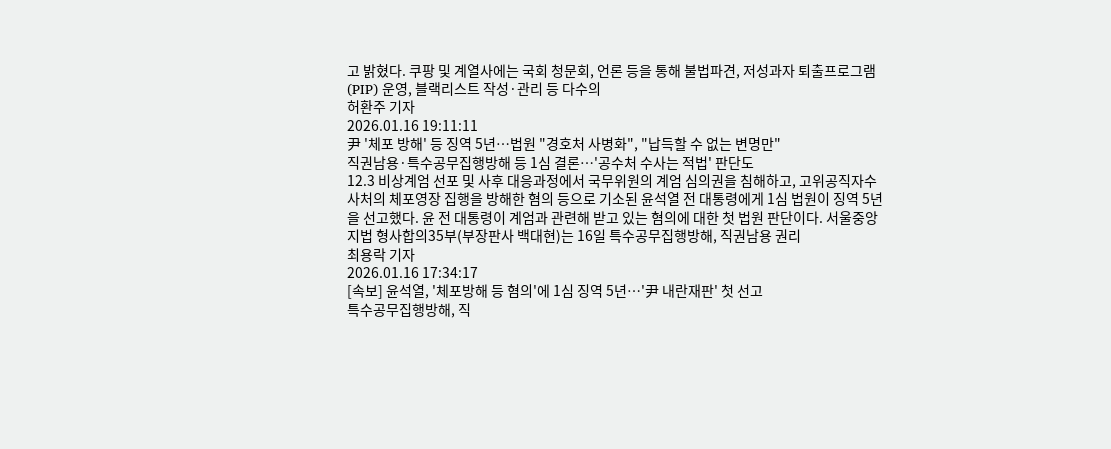고 밝혔다. 쿠팡 및 계열사에는 국회 청문회, 언론 등을 통해 불법파견, 저성과자 퇴출프로그램(PIP) 운영, 블랙리스트 작성·관리 등 다수의
허환주 기자
2026.01.16 19:11:11
尹 '체포 방해' 등 징역 5년…법원 "경호처 사병화", "납득할 수 없는 변명만"
직권남용·특수공무집행방해 등 1심 결론…'공수처 수사는 적법' 판단도
12.3 비상계엄 선포 및 사후 대응과정에서 국무위원의 계엄 심의권을 침해하고, 고위공직자수사처의 체포영장 집행을 방해한 혐의 등으로 기소된 윤석열 전 대통령에게 1심 법원이 징역 5년을 선고했다. 윤 전 대통령이 계엄과 관련해 받고 있는 혐의에 대한 첫 법원 판단이다. 서울중앙지법 형사합의35부(부장판사 백대현)는 16일 특수공무집행방해, 직권남용 권리
최용락 기자
2026.01.16 17:34:17
[속보] 윤석열, '체포방해 등 혐의'에 1심 징역 5년…'尹 내란재판' 첫 선고
특수공무집행방해, 직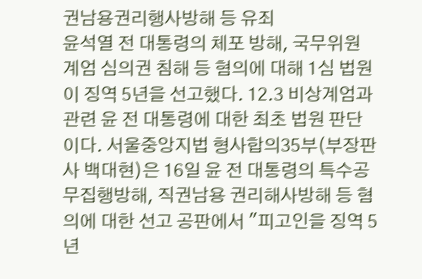권남용권리행사방해 등 유죄
윤석열 전 대통령의 체포 방해, 국무위원 계엄 심의권 침해 등 혐의에 대해 1심 법원이 징역 5년을 선고했다. 12.3 비상계엄과 관련 윤 전 대통령에 대한 최초 법원 판단이다. 서울중앙지법 형사합의35부(부장판사 백대현)은 16일 윤 전 대통령의 특수공무집행방해, 직권남용 권리해사방해 등 혐의에 대한 선고 공판에서 "피고인을 징역 5년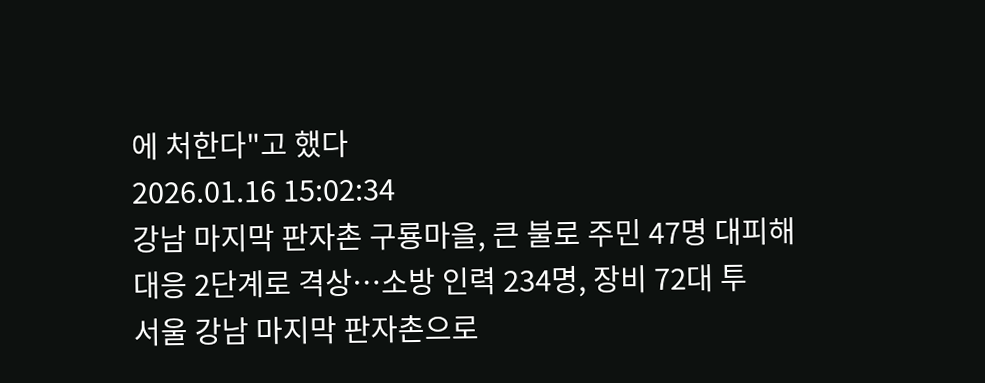에 처한다"고 했다
2026.01.16 15:02:34
강남 마지막 판자촌 구룡마을, 큰 불로 주민 47명 대피해
대응 2단계로 격상…소방 인력 234명, 장비 72대 투
서울 강남 마지막 판자촌으로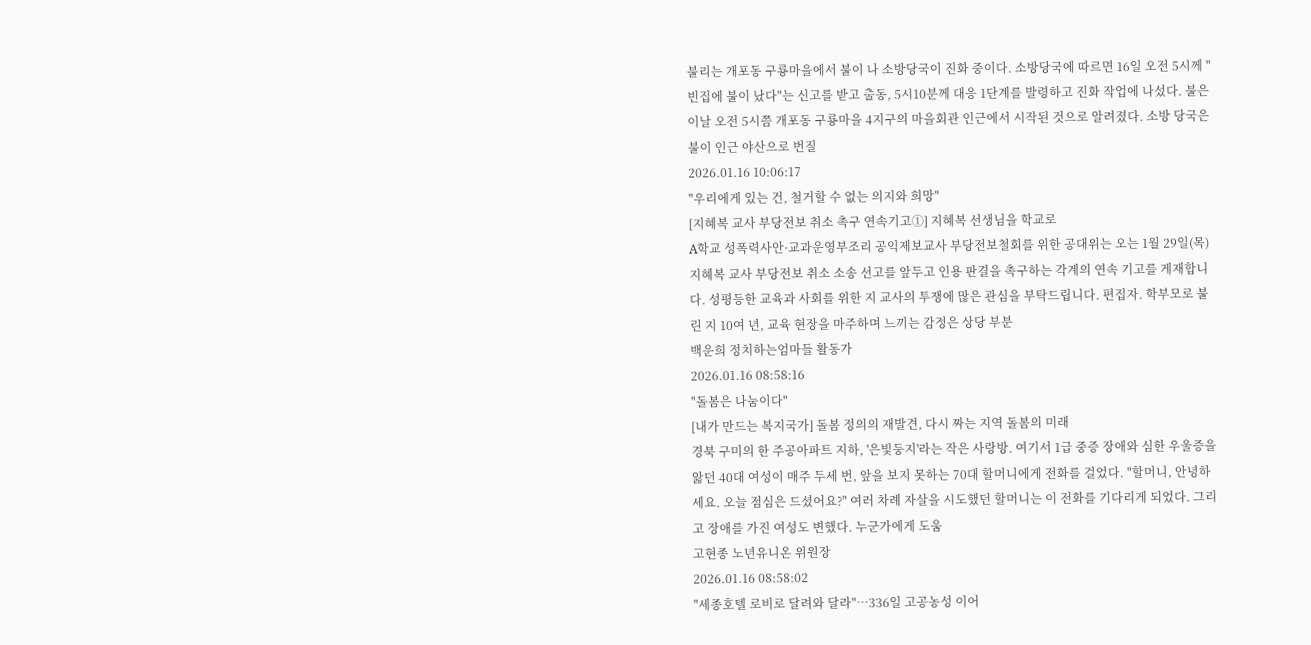불리는 개포동 구룡마을에서 불이 나 소방당국이 진화 중이다. 소방당국에 따르면 16일 오전 5시께 "빈집에 불이 났다"는 신고를 받고 출동, 5시10분께 대응 1단계를 발령하고 진화 작업에 나섰다. 불은 이날 오전 5시쯤 개포동 구룡마을 4지구의 마을회관 인근에서 시작된 것으로 알려졌다. 소방 당국은 불이 인근 야산으로 번질
2026.01.16 10:06:17
"우리에게 있는 건, 철거할 수 없는 의지와 희망"
[지혜복 교사 부당전보 취소 촉구 연속기고①] 지혜복 선생님을 학교로
A학교 성폭력사안·교과운영부조리 공익제보교사 부당전보철회를 위한 공대위는 오는 1월 29일(목) 지혜복 교사 부당전보 취소 소송 선고를 앞두고 인용 판결을 촉구하는 각계의 연속 기고를 게재합니다. 성평등한 교육과 사회를 위한 지 교사의 투쟁에 많은 관심을 부탁드립니다. 편집자. 학부모로 불린 지 10여 년, 교육 현장을 마주하며 느끼는 감정은 상당 부분
백운희 정치하는엄마들 활동가
2026.01.16 08:58:16
"돌봄은 나눔이다"
[내가 만드는 복지국가] 돌봄 정의의 재발견, 다시 짜는 지역 돌봄의 미래
경북 구미의 한 주공아파트 지하, '은빛둥지'라는 작은 사랑방. 여기서 1급 중증 장애와 심한 우울증을 앓던 40대 여성이 매주 두세 번, 앞을 보지 못하는 70대 할머니에게 전화를 걸었다. "할머니, 안녕하세요. 오늘 점심은 드셨어요?" 여러 차례 자살을 시도했던 할머니는 이 전화를 기다리게 되었다. 그리고 장애를 가진 여성도 변했다. 누군가에게 도움
고현종 노년유니온 위원장
2026.01.16 08:58:02
"세종호텔 로비로 달려와 달라"…336일 고공농성 이어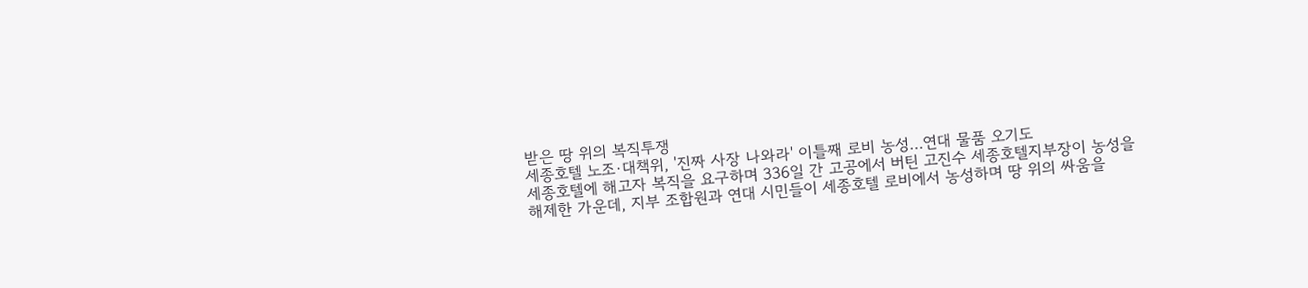받은 땅 위의 복직투쟁
세종호텔 노조·대책위, '진짜 사장 나와라' 이틀째 로비 농성…연대 물품 오기도
세종호텔에 해고자 복직을 요구하며 336일 간 고공에서 버틴 고진수 세종호텔지부장이 농성을 해제한 가운데, 지부 조합원과 연대 시민들이 세종호텔 로비에서 농성하며 땅 위의 싸움을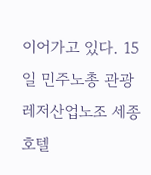이어가고 있다. 15일 민주노총 관광레저산업노조 세종호텔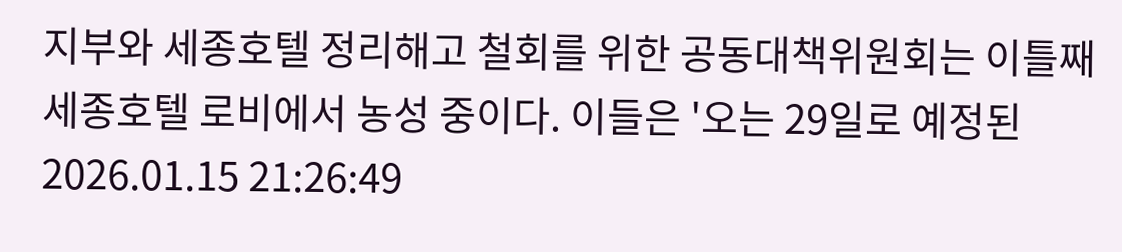지부와 세종호텔 정리해고 철회를 위한 공동대책위원회는 이틀째 세종호텔 로비에서 농성 중이다. 이들은 '오는 29일로 예정된
2026.01.15 21:26:49